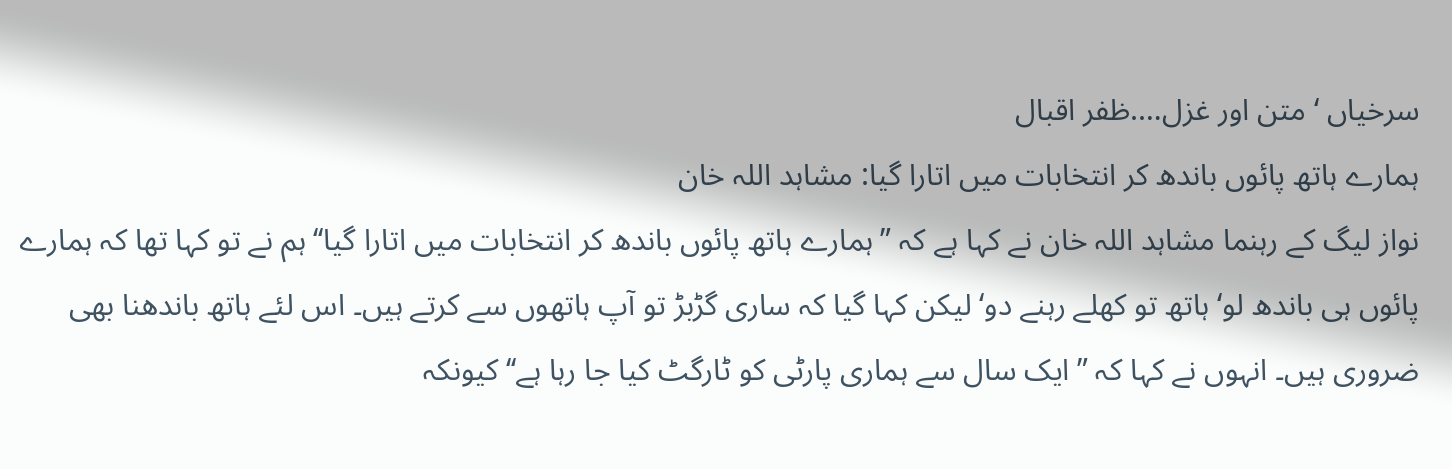سرخیاں ‘ متن اور غزل….ظفر اقبال
ہمارے ہاتھ پائوں باندھ کر انتخابات میں اتارا گیا: مشاہد اللہ خان
نواز لیگ کے رہنما مشاہد اللہ خان نے کہا ہے کہ ”ہمارے ہاتھ پائوں باندھ کر انتخابات میں اتارا گیا‘‘ ہم نے تو کہا تھا کہ ہمارے پائوں ہی باندھ لو‘ ہاتھ تو کھلے رہنے دو‘ لیکن کہا گیا کہ ساری گڑبڑ تو آپ ہاتھوں سے کرتے ہیں۔ اس لئے ہاتھ باندھنا بھی ضروری ہیں۔ انہوں نے کہا کہ ”ایک سال سے ہماری پارٹی کو ٹارگٹ کیا جا رہا ہے‘‘ کیونکہ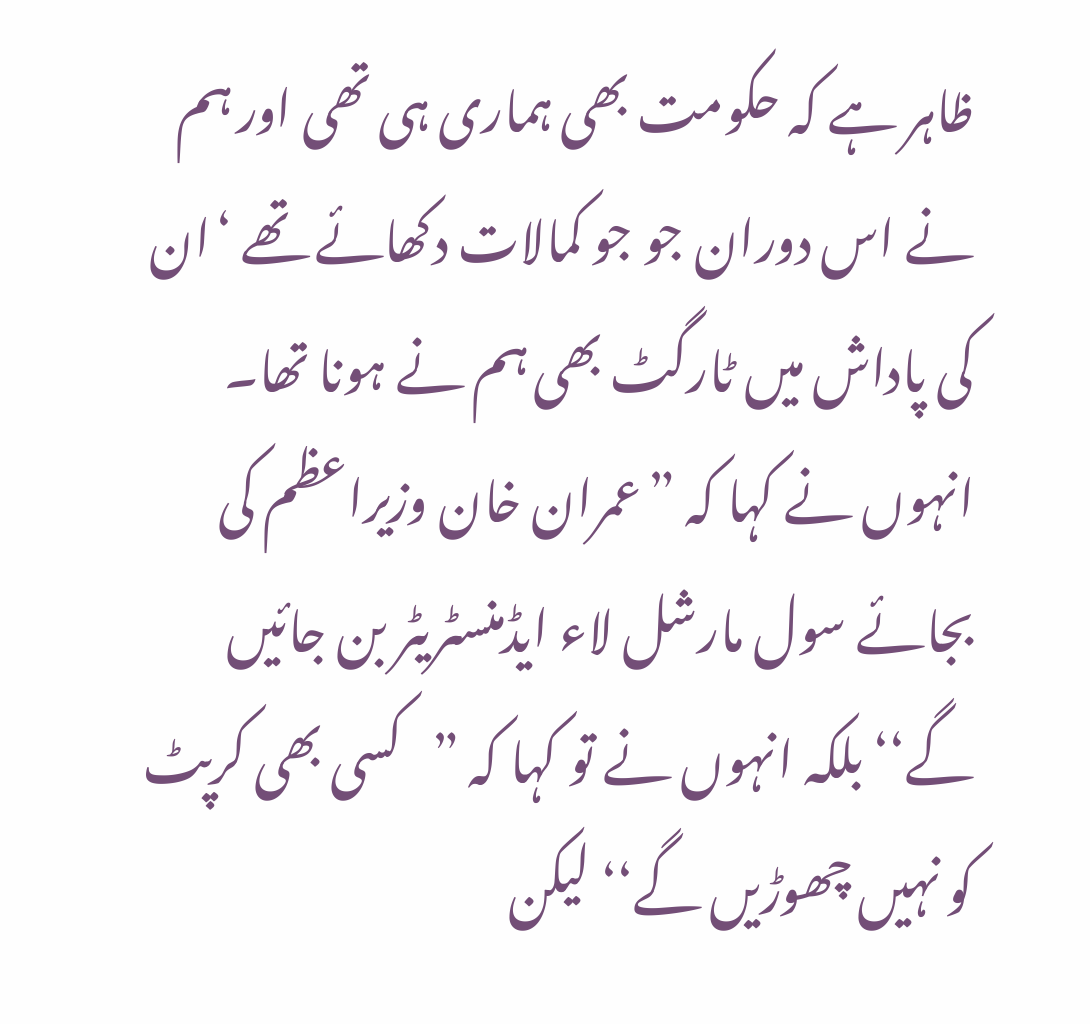ظاہر ہے کہ حکومت بھی ہماری ہی تھی اور ہم نے اس دوران جو جو کمالات دکھائے تھے ‘ان کی پاداش میں ٹارگٹ بھی ہم نے ہونا تھا۔ انہوں نے کہا کہ ”عمران خان وزیراعظم کی بجائے سول مارشل لاء ایڈمنسٹریٹر بن جائیں گے‘‘ بلکہ انہوں نے تو کہا کہ ”کسی بھی کرپٹ کو نہیں چھوڑیں گے‘‘ لیکن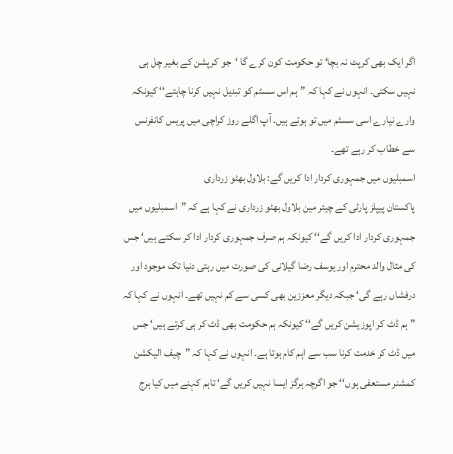اگر ایک بھی کرپٹ نہ بچا‘ تو حکومت کون کرے گا ‘جو کرپشن کے بغیر چل ہی نہیں سکتی۔ انہوں نے کہا کہ ”ہم اس سسٹم کو تبدیل نہیں کرنا چاہتے‘‘ کیونکہ وارے نیارے اسی سسٹم میں تو ہوتے ہیں۔ آپ اگلے روز کراچی میں پریس کانفرنس سے خطاب کر رہے تھے۔
اسمبلیوں میں جمہوری کردار ادا کریں گے: بلاول بھٹو زرداری
پاکستان پیپلز پارٹی کے چیئر مین بلاول بھٹو زرداری نے کہا ہے کہ ”اسمبلیوں میں جمہوری کردار ادا کریں گے‘‘ کیونکہ ہم صرف جمہوری کردار ادا کر سکتے ہیں‘ جس کی مثال والد محترم اور یوسف رضا گیلانی کی صورت میں رہتی دنیا تک موجود اور درفشاں رہے گی‘ جبکہ دیگر معززین بھی کسی سے کم نہیں تھے۔ انہوں نے کہا کہ ”ہم ڈٹ کر اپوزیشن کریں گے‘‘ کیونکہ ہم حکومت بھی ڈٹ کر ہی کرتے ہیں‘ جس میں ڈٹ کر خدمت کرنا سب سے اہم کام ہوتا ہے۔ انہوں نے کہا کہ ”چیف الیکشن کمشنر مستعفی ہوں‘‘ جو اگرچہ ہرگز ایسا نہیں کریں گے‘ تاہم کہنے میں کیا ہرج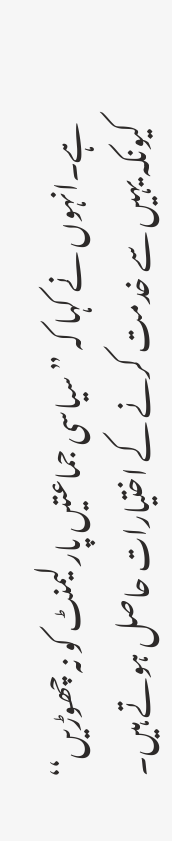ہے۔انہوں نے کہا کہ ”سیاسی جماعتیں پارلیمنٹ کو نہ چھوڑیں‘‘ کیونکہ یہیں سے خدمت کرنے کے اختیارات حاصل ہوتے ہیں۔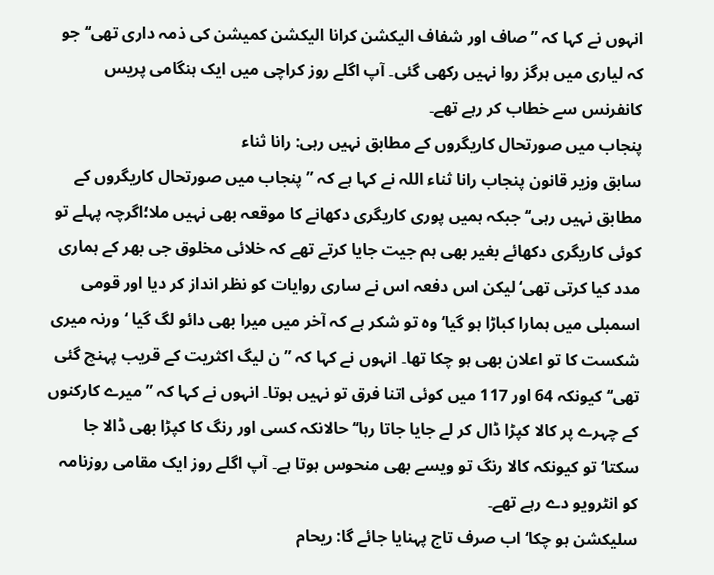انہوں نے کہا کہ ”صاف اور شفاف الیکشن کرانا الیکشن کمیشن کی ذمہ داری تھی‘‘ جو کہ لیاری میں ہرگز روا نہیں رکھی گئی۔ آپ اگلے روز کراچی میں ایک ہنگامی پریس کانفرنس سے خطاب کر رہے تھے۔
پنجاب میں صورتحال کاریگروں کے مطابق نہیں رہی: رانا ثناء
سابق وزیر قانون پنجاب رانا ثناء اللہ نے کہا ہے کہ ”پنجاب میں صورتحال کاریگروں کے مطابق نہیں رہی‘‘ جبکہ ہمیں پوری کاریگری دکھانے کا موقعہ بھی نہیں ملا؛اگرچہ پہلے تو کوئی کاریگری دکھائے بغیر بھی ہم جیت جایا کرتے تھے کہ خلائی مخلوق جی بھر کے ہماری مدد کیا کرتی تھی‘ لیکن اس دفعہ اس نے ساری روایات کو نظر انداز کر دیا اور قومی اسمبلی میں ہمارا کباڑا ہو گیا‘ وہ تو شکر ہے کہ آخر میں میرا بھی دائو لگ گیا ‘ورنہ میری شکست کا تو اعلان بھی ہو چکا تھا۔ انہوں نے کہا کہ ”ن لیگ اکثریت کے قریب پہنچ گئی تھی‘‘ کیونکہ 64 اور 117 میں کوئی اتنا فرق تو نہیں ہوتا۔ انہوں نے کہا کہ ”میرے کارکنوں کے چہرے پر کالا کپڑا ڈال کر لے جایا جاتا رہا‘‘ حالانکہ کسی اور رنگ کا کپڑا بھی ڈالا جا سکتا‘ تو کیونکہ کالا رنگ تو ویسے بھی منحوس ہوتا ہے۔ آپ اگلے روز ایک مقامی روزنامہ کو انٹرویو دے رہے تھے۔
سلیکشن ہو چکا‘ اب صرف تاج پہنایا جائے گا: ریحام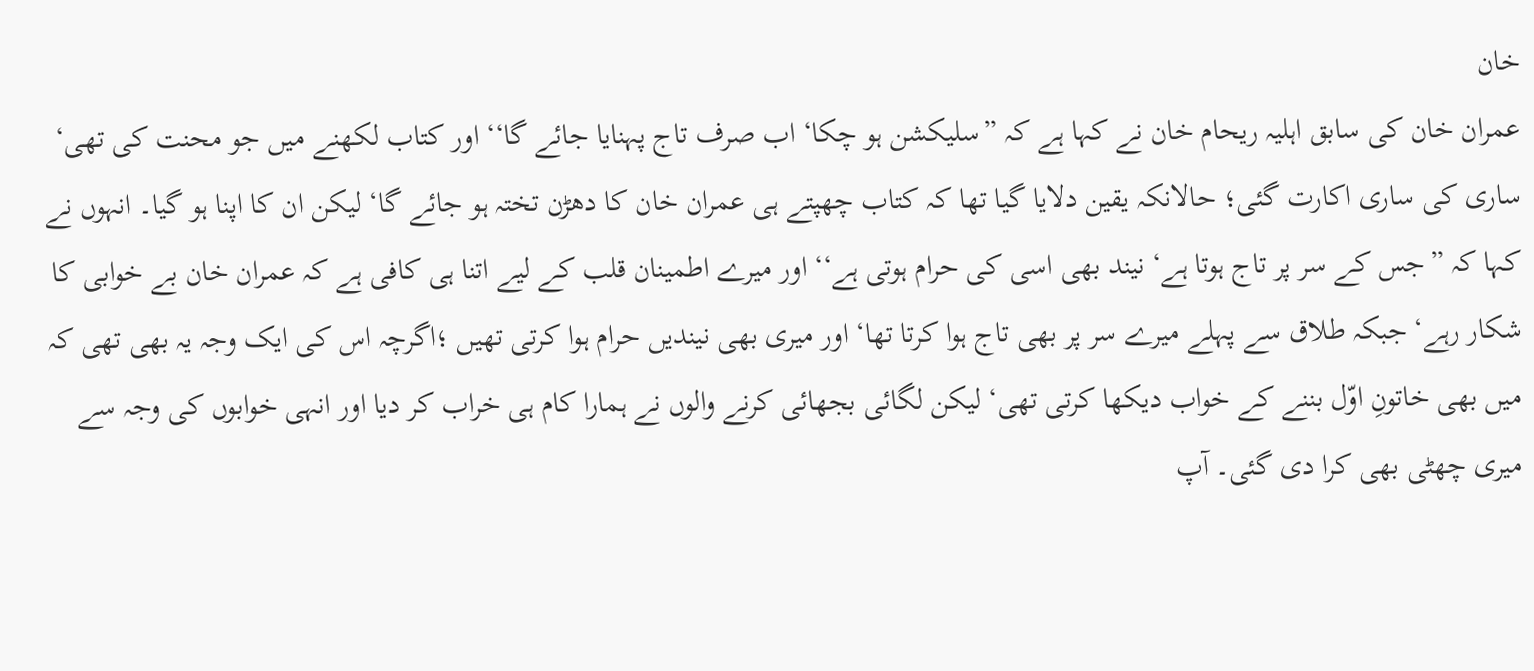خان
عمران خان کی سابق اہلیہ ریحام خان نے کہا ہے کہ ”سلیکشن ہو چکا‘ اب صرف تاج پہنایا جائے گا‘‘ اور کتاب لکھنے میں جو محنت کی تھی‘ ساری کی ساری اکارت گئی؛ حالانکہ یقین دلایا گیا تھا کہ کتاب چھپتے ہی عمران خان کا دھڑن تختہ ہو جائے گا‘ لیکن ان کا اپنا ہو گیا۔ انہوں نے کہا کہ ”جس کے سر پر تاج ہوتا ہے‘ نیند بھی اسی کی حرام ہوتی ہے‘‘ اور میرے اطمینان قلب کے لیے اتنا ہی کافی ہے کہ عمران خان بے خوابی کا شکار رہے‘ جبکہ طلاق سے پہلے میرے سر پر بھی تاج ہوا کرتا تھا‘ اور میری بھی نیندیں حرام ہوا کرتی تھیں ؛اگرچہ اس کی ایک وجہ یہ بھی تھی کہ میں بھی خاتونِ اوّل بننے کے خواب دیکھا کرتی تھی‘ لیکن لگائی بجھائی کرنے والوں نے ہمارا کام ہی خراب کر دیا اور انہی خوابوں کی وجہ سے میری چھٹی بھی کرا دی گئی۔ آپ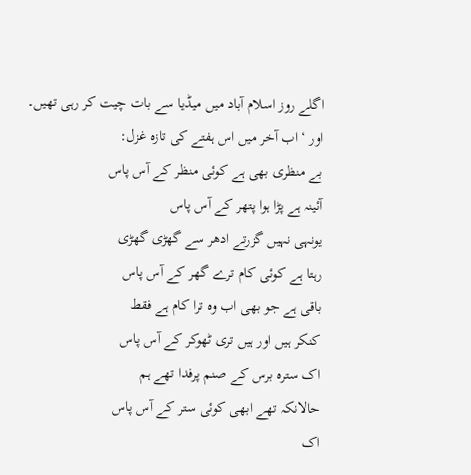اگلے روز اسلام آباد میں میڈیا سے بات چیت کر رہی تھیں۔
اور ‘ اب آخر میں اس ہفتے کی تازہ غزل:
بے منظری بھی ہے کوئی منظر کے آس پاس
آئینہ ہے پڑا ہوا پتھر کے آس پاس
یونہی نہیں گزرتے ادھر سے گھڑی گھڑی
رہتا ہے کوئی کام ترے گھر کے آس پاس
باقی ہے جو بھی اب وہ ترا کام ہے فقط
کنکر ہیں اور ہیں تری ٹھوکر کے آس پاس
اک سترہ برس کے صنم پرفدا تھے ہم
حالانکہ تھے ابھی کوئی ستر کے آس پاس
اک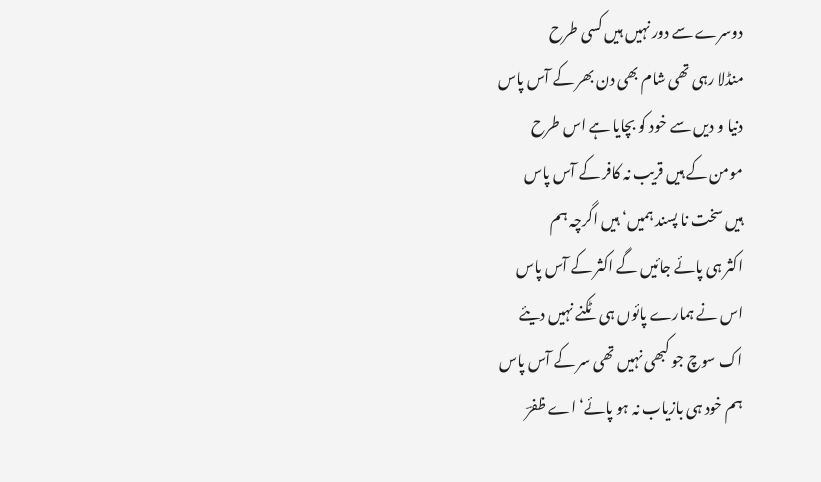دوسرے سے دور نہیں ہیں کسی طرح
منڈلا رہی تھی شام بھی دن بھر کے آس پاس
دنیا و دیں سے خود کو بچایا ہے اس طرح
مومن کے ہیں قریب نہ کافر کے آس پاس
ہیں سخت نا پسند ہمیں‘ ہیں اگرچہ ہم
اکثر ہی پائے جائیں گے اکثر کے آس پاس
اس نے ہمارے پائوں ہی ٹکنے نہیں دیئے
اک سوچ جو کبھی نہیں تھی سر کے آس پاس
ہم خود ہی بازیاب نہ ہو پائے‘ اے ظفرؔ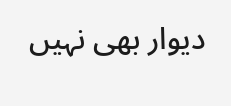دیوار بھی نہیں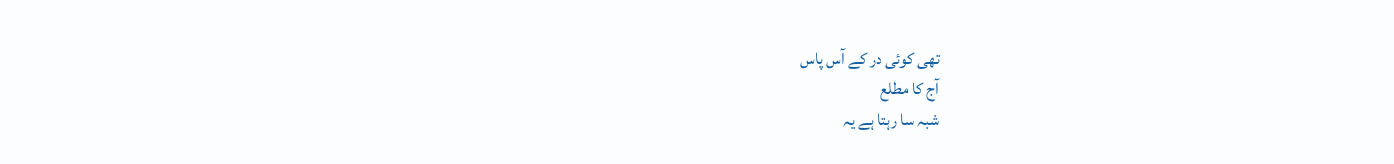تھی کوئی در کے آس پاس
آج کا مطلع
شبہ سا رہتا ہے یہ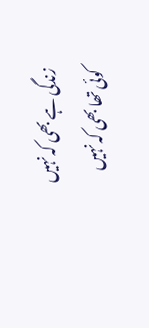زندگی ہے بھی کہ نہیں
کوئی تھا بھی کہ نہیں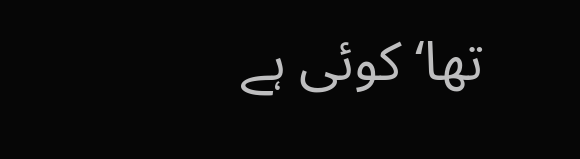تھا‘ کوئی ہے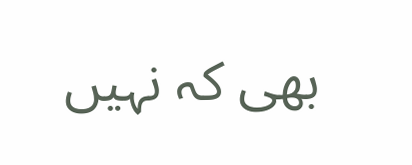بھی کہ نہیں